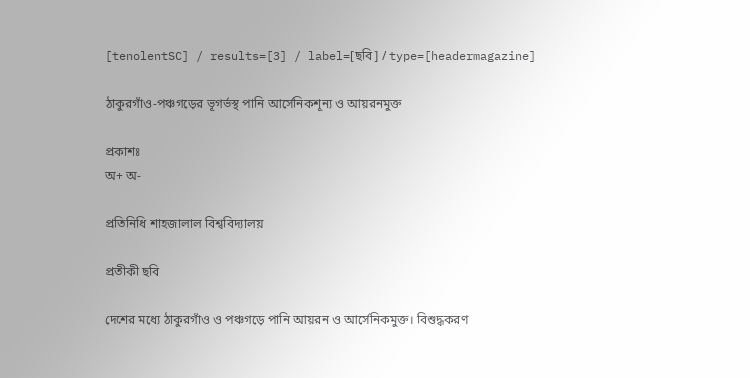[tenolentSC] / results=[3] / label=[ছবি] / type=[headermagazine]

ঠাকুরগাঁও-পঞ্চগড়ের ভূগর্ভস্থ পানি আর্সেনিকশূন্য ও আয়রনমুক্ত

প্রকাশঃ
অ+ অ-

প্রতিনিধি শাহজালাল বিশ্ববিদ্যালয়

প্রতীকী ছবি

দেশের মধ্যে ঠাকুরগাঁও ও পঞ্চগড়ে পানি আয়রন ও আর্সেনিকমুক্ত। বিশুদ্ধকরণ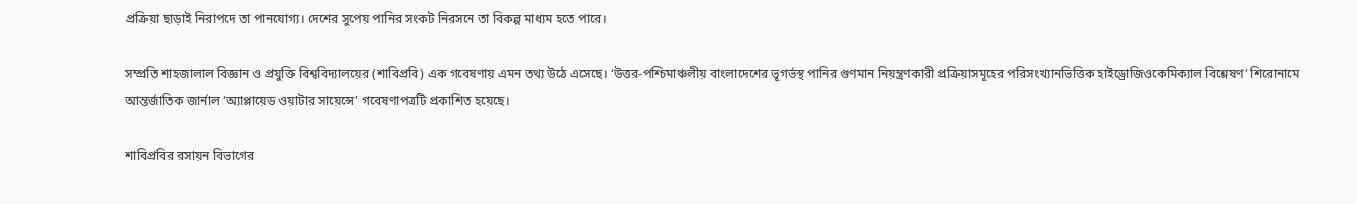প্রক্রিয়া ছাড়াই নিরাপদে তা পানযোগ্য। দেশের সুপেয় পানির সংকট নিরসনে তা বিকল্প মাধ্যম হতে পারে।

সম্প্রতি শাহজালাল বিজ্ঞান ও প্রযুক্তি বিশ্ববিদ্যালয়ের (শাবিপ্রবি) এক গবেষণায় এমন তথ্য উঠে এসেছে। ‘উত্তর-পশ্চিমাঞ্চলীয় বাংলাদেশের ভূগর্ভস্থ পানির গুণমান নিয়ন্ত্রণকারী প্রক্রিয়াসমূহের পরিসংখ্যানভিত্তিক হাইড্রোজিওকেমিক্যাল বিশ্লেষণ’ শিরোনামে আন্তর্জাতিক জার্নাল ‘অ্যাপ্লায়েড ওয়াটার সায়েন্সে’ গবেষণাপত্রটি প্রকাশিত হয়েছে।

শাবিপ্রবির রসায়ন বিভাগের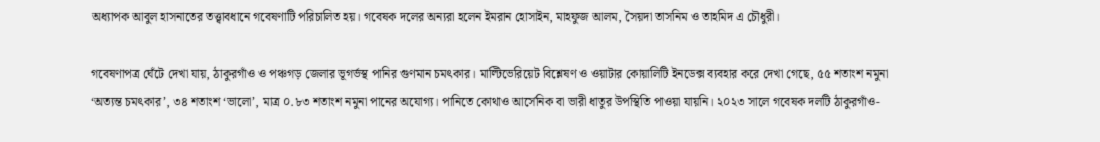অধ্যাপক আবুল হাসনাতের তত্ত্বাবধানে গবেষণাটি পরিচালিত হয়। গবেষক দলের অন্যরা হলেন ইমরান হোসাইন, মাহফুজ আলম, সৈয়দা তাসনিম ও তাহমিদ এ চৌধুরী।

গবেষণাপত্র ঘেঁটে দেখা যায়, ঠাকুরগাঁও ও পঞ্চগড় জেলার ভূগর্ভস্থ পানির গুণমান চমৎকার। মাল্টিভেরিয়েট বিশ্লেষণ ও ওয়াটার কোয়ালিটি ইনডেক্স ব্যবহার করে দেখা গেছে, ৫৫ শতাংশ নমুনা ‘অত্যন্ত চমৎকার’, ৩৪ শতাংশ ‘ভালো’, মাত্র ০.৮৩ শতাংশ নমুনা পানের অযোগ্য। পানিতে কোথাও আর্সেনিক বা ভারী ধাতুর উপস্থিতি পাওয়া যায়নি। ২০২৩ সালে গবেষক দলটি ঠাকুরগাঁও-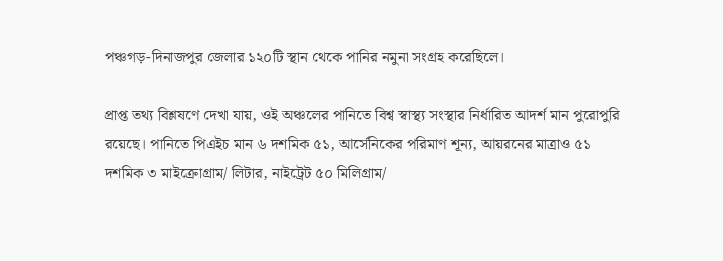পঞ্চগড়-দিনাজপুর জেলার ১২০টি স্থান থেকে পানির নমুনা সংগ্রহ করেছিলে।

প্রাপ্ত তথ্য বিশ্লষণে দেখা যায়, ওই অঞ্চলের পানিতে বিশ্ব স্বাস্থ্য সংস্থার নির্ধারিত আদর্শ মান পুরোপুরি রয়েছে। পানিতে পিএইচ মান ৬ দশমিক ৫১, আর্সেনিকের পরিমাণ শূন্য, আয়রনের মাত্রাও ৫১ দশমিক ৩ মাইক্রোগ্রাম/ লিটার, নাইট্রেট ৫০ মিলিগ্রাম/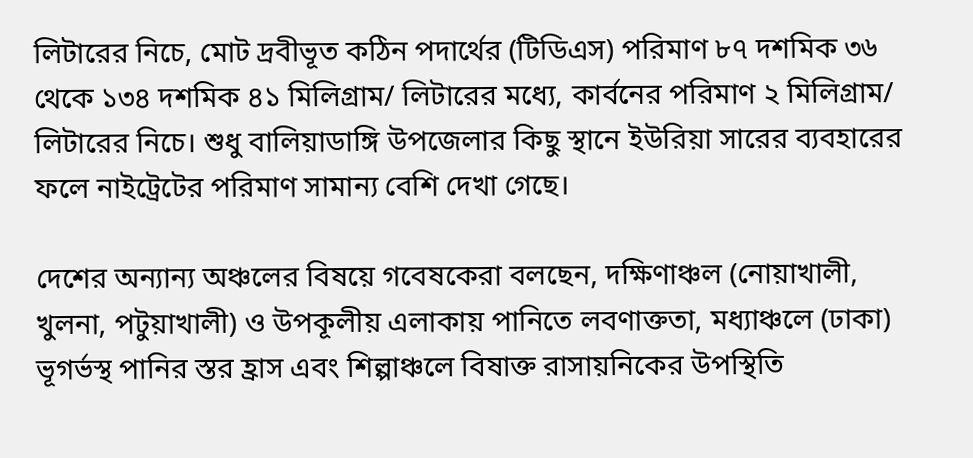লিটারের নিচে, মোট দ্রবীভূত কঠিন পদার্থের (টিডিএস) পরিমাণ ৮৭ দশমিক ৩৬ থেকে ১৩৪ দশমিক ৪১ মিলিগ্রাম/ লিটারের মধ্যে, কার্বনের পরিমাণ ২ মিলিগ্রাম/ লিটারের নিচে। শুধু বালিয়াডাঙ্গি উপজেলার কিছু স্থানে ইউরিয়া সারের ব্যবহারের ফলে নাইট্রেটের পরিমাণ সামান্য বেশি দেখা গেছে।

দেশের অন্যান্য অঞ্চলের বিষয়ে গবেষকেরা বলছেন, দক্ষিণাঞ্চল (নোয়াখালী, খুলনা, পটুয়াখালী) ও উপকূলীয় এলাকায় পানিতে লবণাক্ততা, মধ্যাঞ্চলে (ঢাকা) ভূগর্ভস্থ পানির স্তর হ্রাস এবং শিল্পাঞ্চলে বিষাক্ত রাসায়নিকের উপস্থিতি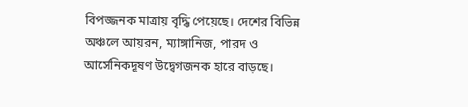বিপজ্জনক মাত্রায় বৃদ্ধি পেয়েছে। দেশের বিভিন্ন অঞ্চলে আয়রন, ম্যাঙ্গানিজ, পারদ ও আর্সেনিকদূষণ উদ্বেগজনক হারে বাড়ছে।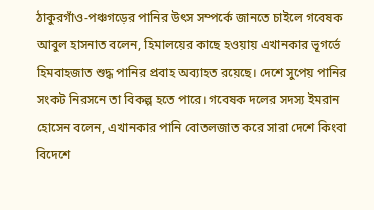ঠাকুরগাঁও-পঞ্চগড়ের পানির উৎস সম্পর্কে জানতে চাইলে গবেষক আবুল হাসনাত বলেন, হিমালয়ের কাছে হওয়ায় এখানকার ভূগর্ভে হিমবাহজাত শুদ্ধ পানির প্রবাহ অব্যাহত রয়েছে। দেশে সুপেয় পানির সংকট নিরসনে তা বিকল্প হতে পারে। গবেষক দলের সদস্য ইমরান হোসেন বলেন, এখানকার পানি বোতলজাত করে সারা দেশে কিংবা বিদেশে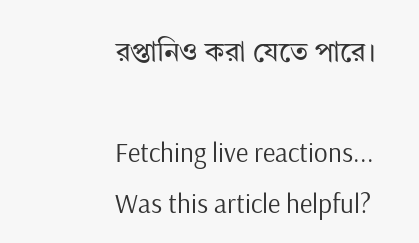রপ্তানিও করা যেতে পারে।

Fetching live reactions...
Was this article helpful?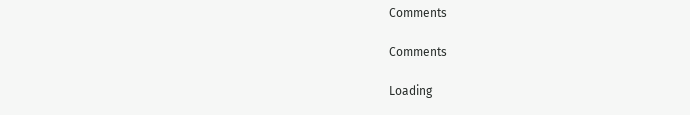Comments

Comments

Loading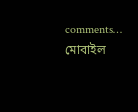comments…
মোবাইল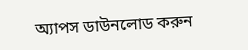অ্যাপস ডাউনলোড করুন